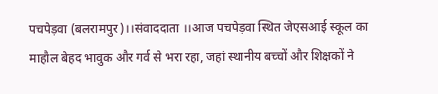पचपेड़वा (बलरामपुर)।।संवाददाता ।।आज पचपेड़वा स्थित जेएसआई स्कूल का माहौल बेहद भावुक और गर्व से भरा रहा, जहां स्थानीय बच्चों और शिक्षकों ने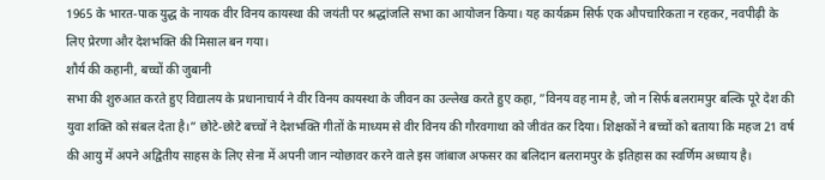1965 के भारत-पाक युद्ध के नायक वीर विनय कायस्था की जयंती पर श्रद्धांजलि सभा का आयोजन किया। यह कार्यक्रम सिर्फ एक औपचारिकता न रहकर, नवपीढ़ी के लिए प्रेरणा और देशभक्ति की मिसाल बन गया।
शौर्य की कहानी, बच्चों की जुबानी
सभा की शुरुआत करते हुए विद्यालय के प्रधानाचार्य ने वीर विनय कायस्था के जीवन का उल्लेख करते हुए कहा, ”विनय वह नाम है, जो न सिर्फ बलरामपुर बल्कि पूरे देश की युवा शक्ति को संबल देता है।” छोटे-छोटे बच्चों ने देशभक्ति गीतों के माध्यम से वीर विनय की गौरवगाथा को जीवंत कर दिया। शिक्षकों ने बच्चों को बताया कि महज 21 वर्ष की आयु में अपने अद्वितीय साहस के लिए सेना में अपनी जान न्योछावर करने वाले इस जांबाज अफसर का बलिदान बलरामपुर के इतिहास का स्वर्णिम अध्याय है।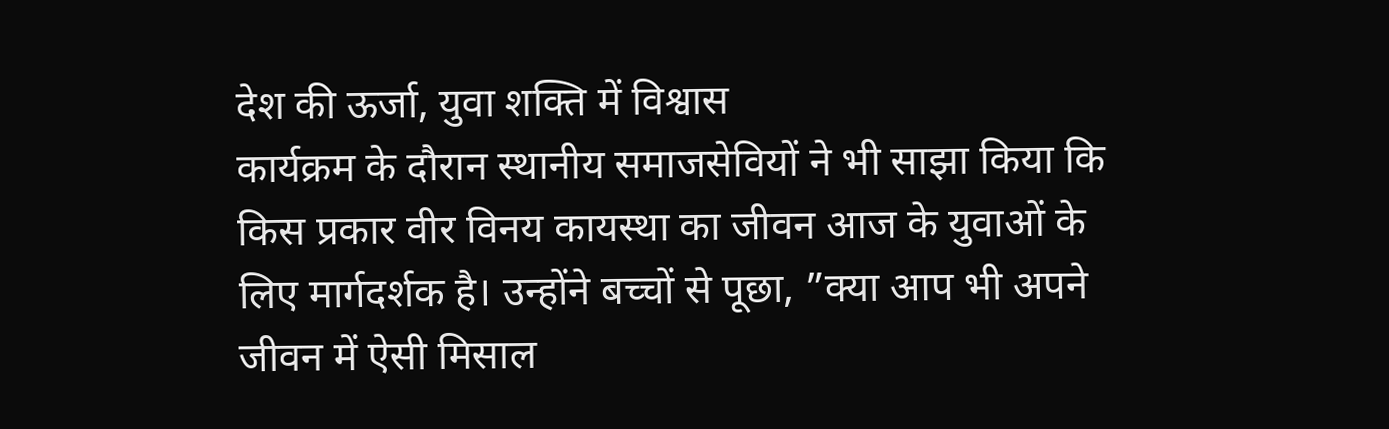देश की ऊर्जा, युवा शक्ति में विश्वास
कार्यक्रम के दौरान स्थानीय समाजसेवियों ने भी साझा किया कि किस प्रकार वीर विनय कायस्था का जीवन आज के युवाओं के लिए मार्गदर्शक है। उन्होंने बच्चों से पूछा, ”क्या आप भी अपने जीवन में ऐसी मिसाल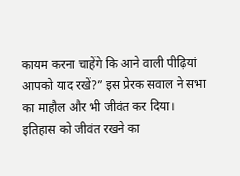कायम करना चाहेंगे कि आने वाली पीढ़ियां आपको याद रखें?” इस प्रेरक सवाल ने सभा का माहौल और भी जीवंत कर दिया।
इतिहास को जीवंत रखने का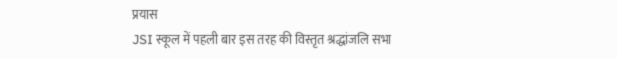प्रयास
JSI स्कूल में पहली बार इस तरह की विस्तृत श्रद्धांजलि सभा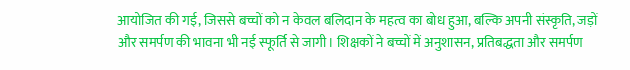आयोजित की गई, जिससे बच्चों को न केवल बलिदान के महत्व का बोध हुआ, बल्कि अपनी संस्कृति, जड़ों और समर्पण की भावना भी नई स्फूर्ति से जागी। शिक्षकों ने बच्चों में अनुशासन, प्रतिबद्धता और समर्पण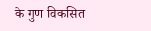के गुण विकसित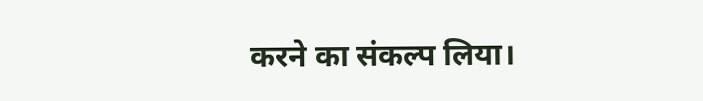करने का संकल्प लिया।